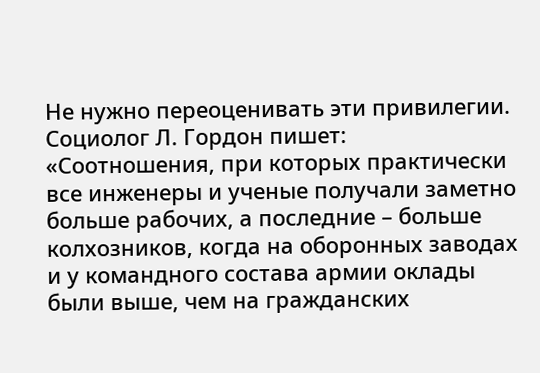Не нужно переоценивать эти привилегии. Социолог Л. Гордон пишет: «Соотношения, при которых практически все инженеры и ученые получали заметно больше рабочих, а последние – больше колхозников, когда на оборонных заводах и у командного состава армии оклады были выше, чем на гражданских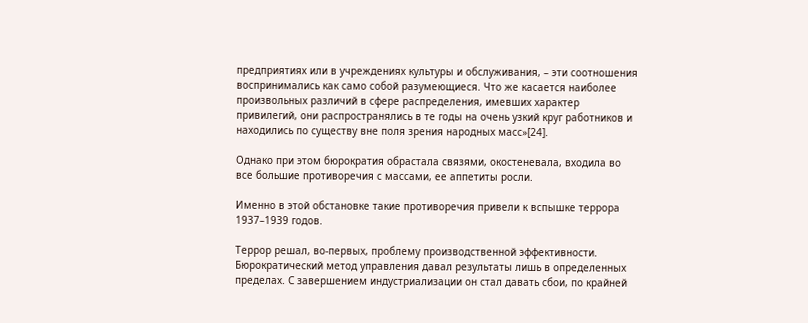предприятиях или в учреждениях культуры и обслуживания, – эти соотношения воспринимались как само собой разумеющиеся. Что же касается наиболее произвольных различий в сфере распределения, имевших характер привилегий, они распространялись в те годы на очень узкий круг работников и находились по существу вне поля зрения народных масс»[24].

Однако при этом бюрократия обрастала связями, окостеневала, входила во все большие противоречия с массами, ее аппетиты росли.

Именно в этой обстановке такие противоречия привели к вспышке террора 1937–1939 годов.

Террор решал, во-первых, проблему производственной эффективности. Бюрократический метод управления давал результаты лишь в определенных пределах. С завершением индустриализации он стал давать сбои, по крайней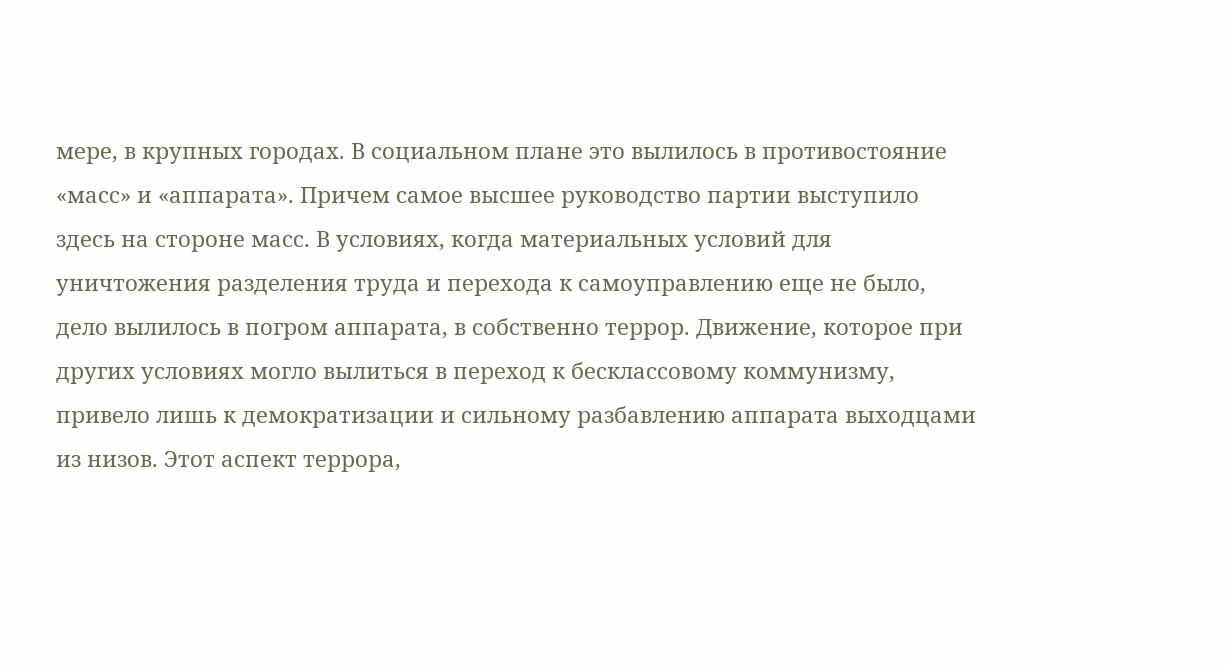мере, в крупных городах. В социальном плане это вылилось в противостояние «масс» и «аппарата». Причем самое высшее руководство партии выступило здесь на стороне масс. В условиях, когда материальных условий для уничтожения разделения труда и перехода к самоуправлению еще не было, дело вылилось в погром аппарата, в собственно террор. Движение, которое при других условиях могло вылиться в переход к бесклассовому коммунизму, привело лишь к демократизации и сильному разбавлению аппарата выходцами из низов. Этот аспект террора,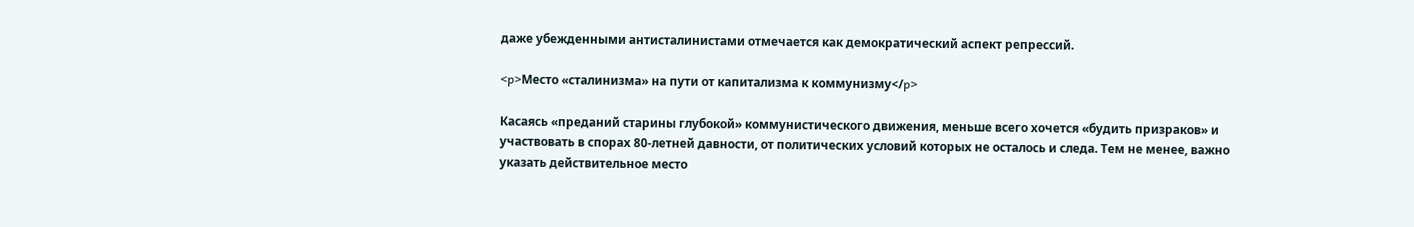даже убежденными антисталинистами отмечается как демократический аспект репрессий.

<p>Место «сталинизма» на пути от капитализма к коммунизму</p>

Касаясь «преданий старины глубокой» коммунистического движения, меньше всего хочется «будить призраков» и участвовать в спорах 80-летней давности, от политических условий которых не осталось и следа. Тем не менее, важно указать действительное место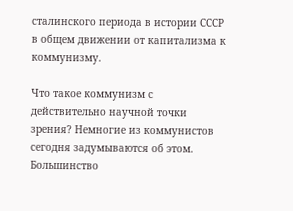сталинского периода в истории СССР в общем движении от капитализма к коммунизму.

Что такое коммунизм с действительно научной точки зрения? Немногие из коммунистов сегодня задумываются об этом. Большинство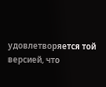удовлетворяется той версией, что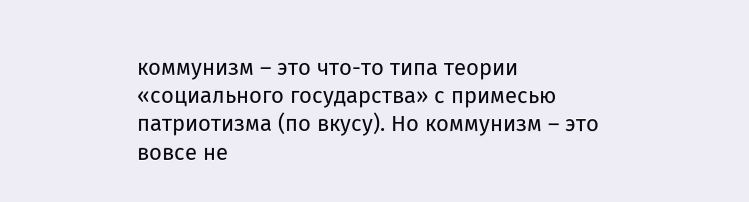коммунизм – это что-то типа теории «социального государства» с примесью патриотизма (по вкусу). Но коммунизм – это вовсе не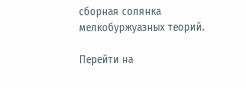сборная солянка мелкобуржуазных теорий.

Перейти на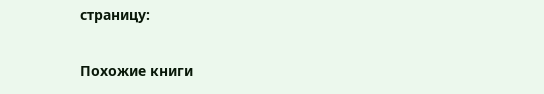страницу:

Похожие книги